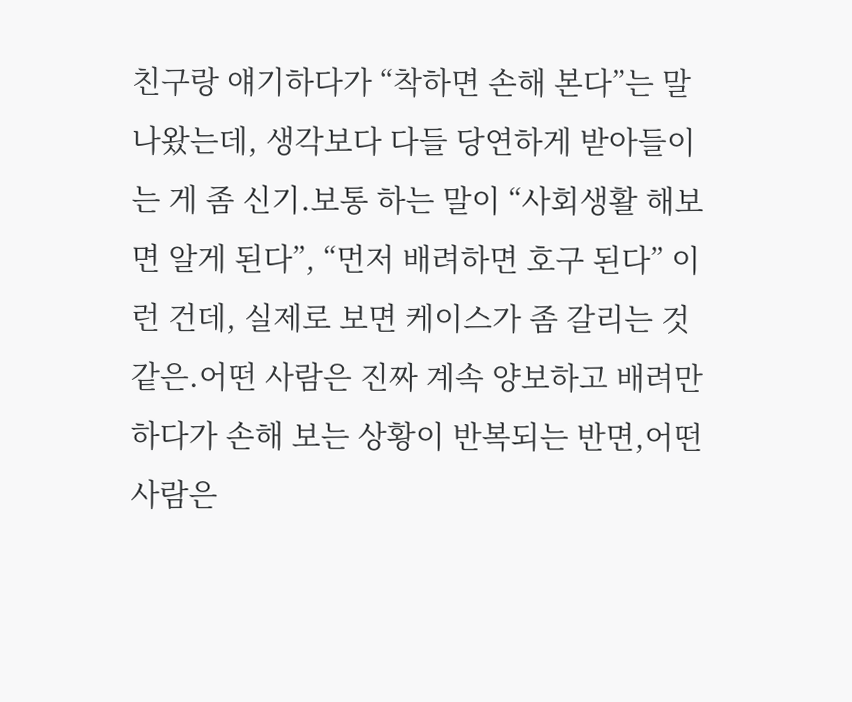친구랑 얘기하다가 “착하면 손해 본다”는 말 나왔는데, 생각보다 다들 당연하게 받아들이는 게 좀 신기.보통 하는 말이 “사회생활 해보면 알게 된다”, “먼저 배려하면 호구 된다” 이런 건데, 실제로 보면 케이스가 좀 갈리는 것 같은.어떤 사람은 진짜 계속 양보하고 배려만 하다가 손해 보는 상황이 반복되는 반면,어떤 사람은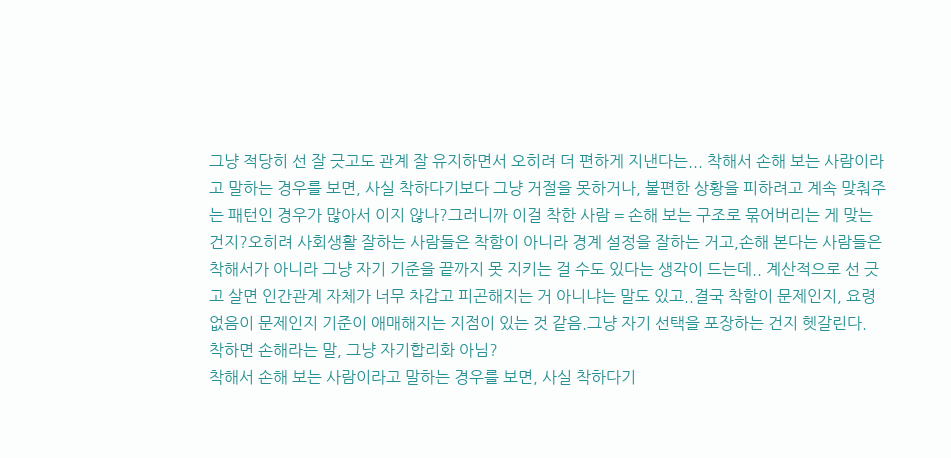그냥 적당히 선 잘 긋고도 관계 잘 유지하면서 오히려 더 편하게 지낸다는... 착해서 손해 보는 사람이라고 말하는 경우를 보면, 사실 착하다기보다 그냥 거절을 못하거나, 불편한 상황을 피하려고 계속 맞춰주는 패턴인 경우가 많아서 이지 않나?그러니까 이걸 착한 사람 = 손해 보는 구조로 묶어버리는 게 맞는 건지?오히려 사회생활 잘하는 사람들은 착함이 아니라 경계 설정을 잘하는 거고,손해 본다는 사람들은 착해서가 아니라 그냥 자기 기준을 끝까지 못 지키는 걸 수도 있다는 생각이 드는데.. 계산적으로 선 긋고 살면 인간관계 자체가 너무 차갑고 피곤해지는 거 아니냐는 말도 있고..결국 착함이 문제인지, 요령 없음이 문제인지 기준이 애매해지는 지점이 있는 것 같음.그냥 자기 선택을 포장하는 건지 헷갈린다.
착하면 손해라는 말, 그냥 자기합리화 아님?
착해서 손해 보는 사람이라고 말하는 경우를 보면, 사실 착하다기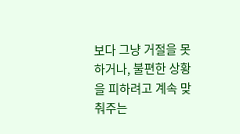보다 그냥 거절을 못하거나, 불편한 상황을 피하려고 계속 맞춰주는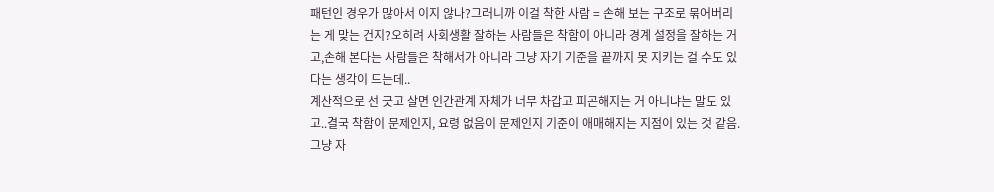패턴인 경우가 많아서 이지 않나?그러니까 이걸 착한 사람 = 손해 보는 구조로 묶어버리는 게 맞는 건지?오히려 사회생활 잘하는 사람들은 착함이 아니라 경계 설정을 잘하는 거고,손해 본다는 사람들은 착해서가 아니라 그냥 자기 기준을 끝까지 못 지키는 걸 수도 있다는 생각이 드는데..
계산적으로 선 긋고 살면 인간관계 자체가 너무 차갑고 피곤해지는 거 아니냐는 말도 있고..결국 착함이 문제인지, 요령 없음이 문제인지 기준이 애매해지는 지점이 있는 것 같음.그냥 자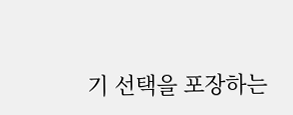기 선택을 포장하는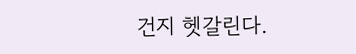건지 헷갈린다.